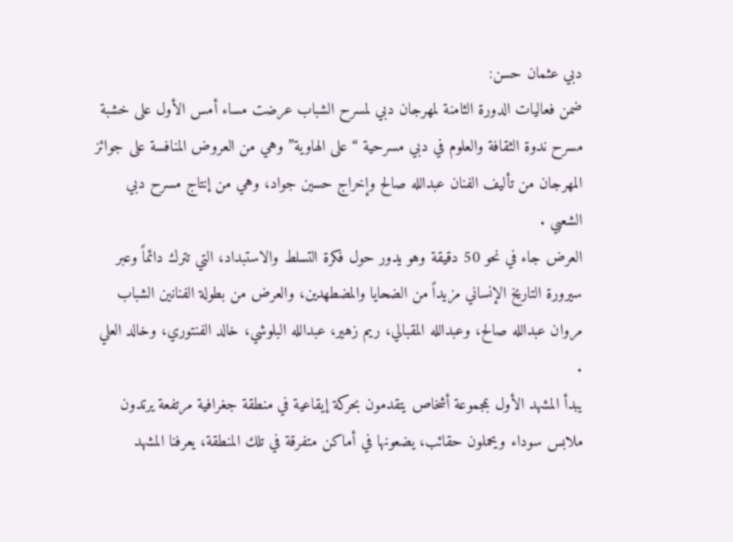دبي عثمان حسن:
ضمن فعاليات الدورة الثامنة لمهرجان دبي لمسرح الشباب عرضت مساء أمس الأول على خشبة مسرح ندوة الثقافة والعلوم في دبي مسرحية “على الهاوية” وهي من العروض المنافسة على جوائز المهرجان من تأليف الفنان عبدالله صالح وإخراج حسين جواد، وهي من إنتاج مسرح دبي الشعبي .
العرض جاء في نحو 50 دقيقة وهو يدور حول فكرة التسلط والاستبداد، التي تترك دائماً وعبر سيرورة التاريخ الإنساني مزيداً من الضحايا والمضطهدين، والعرض من بطولة الفنانين الشباب مروان عبدالله صالح، وعبدالله المقبالي، ريم زهير، عبدالله البلوشي، خالد الفنتوري، وخالد العلي .
يبدأ المشهد الأول بمجموعة أشخاص يتقدمون بحركة إيقاعية في منطقة جغرافية مرتفعة يرتدون ملابس سوداء ويحملون حقائب، يضعونها في أماكن متفرقة في تلك المنطقة، يعرفنا المشهد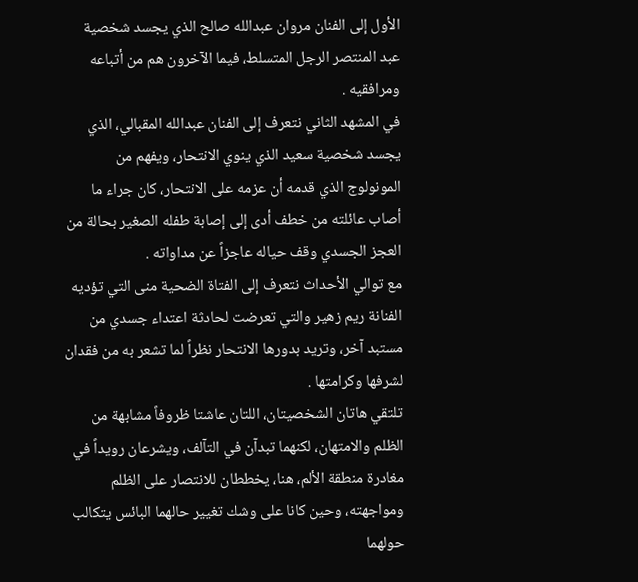الأول إلى الفنان مروان عبدالله صالح الذي يجسد شخصية عبد المنتصر الرجل المتسلط، فيما الآخرون هم من أتباعه ومرافقيه .
في المشهد الثاني نتعرف إلى الفنان عبدالله المقبالي، الذي يجسد شخصية سعيد الذي ينوي الانتحار، ويفهم من المونولوج الذي قدمه أن عزمه على الانتحار، كان جراء ما أصاب عائلته من خطف أدى إلى إصابة طفله الصغير بحالة من العجز الجسدي وقف حياله عاجزاً عن مداواته .
مع توالي الأحداث نتعرف إلى الفتاة الضحية منى التي تؤديه الفنانة ريم زهير والتي تعرضت لحادثة اعتداء جسدي من مستبد آخر، وتريد بدورها الانتحار نظراً لما تشعر به من فقدان لشرفها وكرامتها .
تلتقي هاتان الشخصيتان، اللتان عاشتا ظروفاً مشابهة من الظلم والامتهان، لكنهما تبدآن في التآلف، ويشرعان رويداً في مغادرة منطقة الألم، هنا، يخططان للانتصار على الظلم ومواجهته، وحين كانا على وشك تغيير حالهما البائس يتكالب حولهما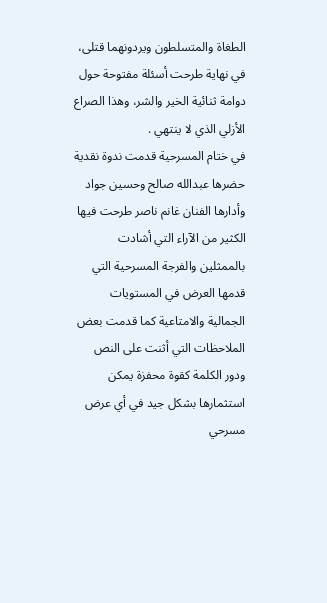الطغاة والمتسلطون ويردونهما قتلى، في نهاية طرحت أسئلة مفتوحة حول دوامة ثنائية الخير والشر، وهذا الصراع الأزلي الذي لا ينتهي .
في ختام المسرحية قدمت ندوة نقدية حضرها عبدالله صالح وحسين جواد وأدارها الفنان غانم ناصر طرحت فيها الكثير من الآراء التي أشادت بالممثلين والفرجة المسرحية التي قدمها العرض في المستويات الجمالية والامتاعية كما قدمت بعض الملاحظات التي أثنت على النص ودور الكلمة كقوة محفزة يمكن استثمارها بشكل جيد في أي عرض مسرحي